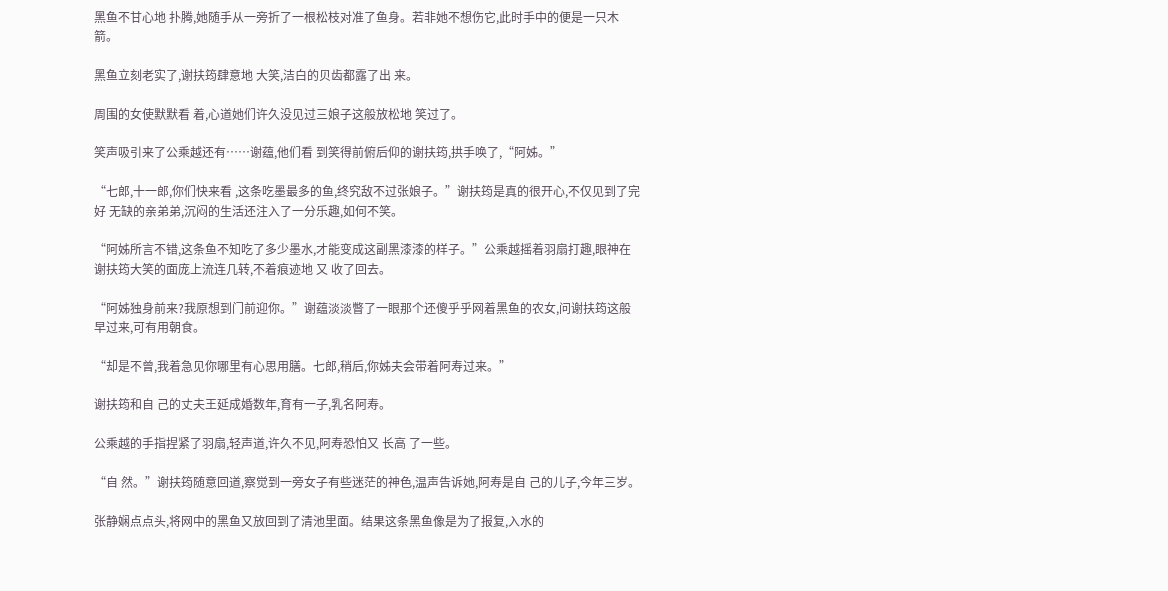黑鱼不甘心地 扑腾,她随手从一旁折了一根松枝对准了鱼身。若非她不想伤它,此时手中的便是一只木箭。

黑鱼立刻老实了,谢扶筠肆意地 大笑,洁白的贝齿都露了出 来。

周围的女使默默看 着,心道她们许久没见过三娘子这般放松地 笑过了。

笑声吸引来了公乘越还有……谢蕴,他们看 到笑得前俯后仰的谢扶筠,拱手唤了,“阿姊。”

“七郎,十一郎,你们快来看 ,这条吃墨最多的鱼,终究敌不过张娘子。”谢扶筠是真的很开心,不仅见到了完好 无缺的亲弟弟,沉闷的生活还注入了一分乐趣,如何不笑。

“阿姊所言不错,这条鱼不知吃了多少墨水,才能变成这副黑漆漆的样子。”公乘越摇着羽扇打趣,眼神在谢扶筠大笑的面庞上流连几转,不着痕迹地 又 收了回去。

“阿姊独身前来?我原想到门前迎你。”谢蕴淡淡瞥了一眼那个还傻乎乎网着黑鱼的农女,问谢扶筠这般早过来,可有用朝食。

“却是不曾,我着急见你哪里有心思用膳。七郎,稍后,你姊夫会带着阿寿过来。”

谢扶筠和自 己的丈夫王延成婚数年,育有一子,乳名阿寿。

公乘越的手指捏紧了羽扇,轻声道,许久不见,阿寿恐怕又 长高 了一些。

“自 然。”谢扶筠随意回道,察觉到一旁女子有些迷茫的神色,温声告诉她,阿寿是自 己的儿子,今年三岁。

张静娴点点头,将网中的黑鱼又放回到了清池里面。结果这条黑鱼像是为了报复,入水的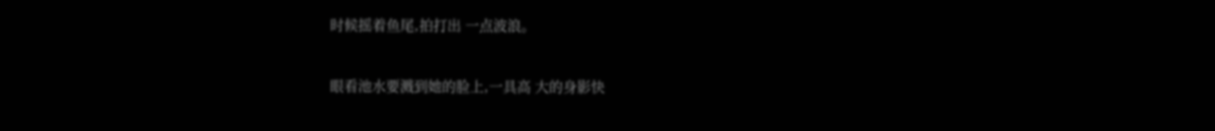时候摇着鱼尾,拍打出 一点波浪。

眼看池水要溅到她的脸上,一具高 大的身影快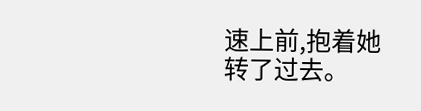速上前,抱着她转了过去。